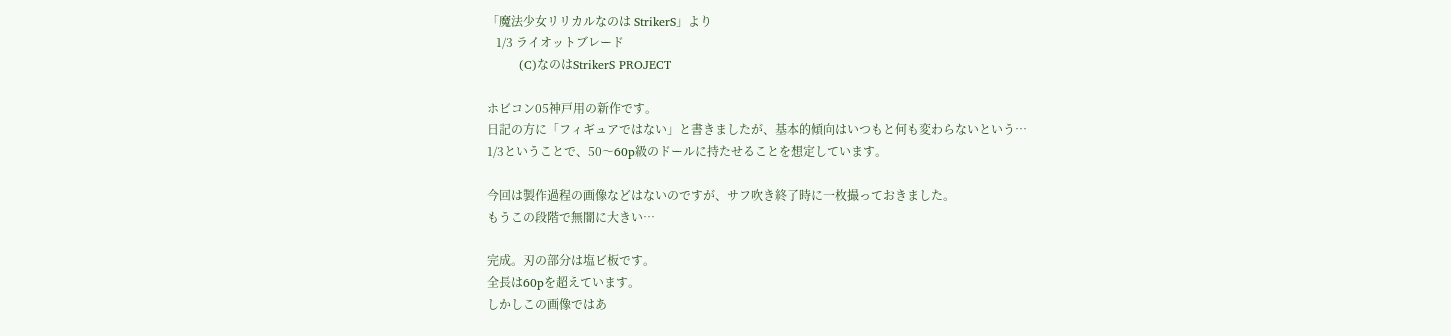「魔法少女リリカルなのは StrikerS」より
   1/3 ライオットブレード
        (C)なのはStrikerS PROJECT

ホビコン05神戸用の新作です。
日記の方に「フィギュアではない」と書きましたが、基本的傾向はいつもと何も変わらないという…
1/3ということで、50〜60p級のドールに持たせることを想定しています。

今回は製作過程の画像などはないのですが、サフ吹き終了時に一枚撮っておきました。
もうこの段階で無闇に大きい…

完成。刃の部分は塩ビ板です。
全長は60pを超えています。
しかしこの画像ではあ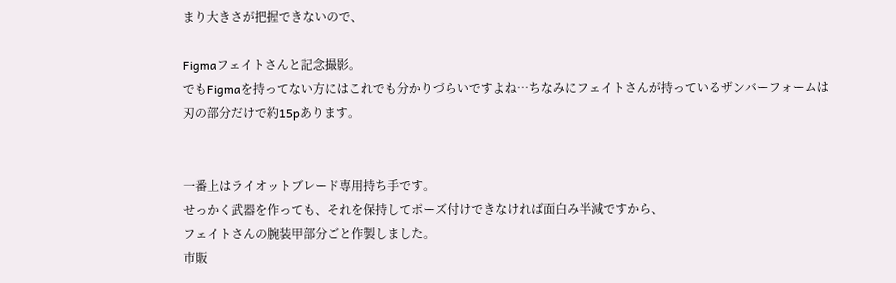まり大きさが把握できないので、

Figmaフェイトさんと記念撮影。
でもFigmaを持ってない方にはこれでも分かりづらいですよね…ちなみにフェイトさんが持っているザンバーフォームは
刃の部分だけで約15pあります。


一番上はライオットブレード専用持ち手です。
せっかく武器を作っても、それを保持してポーズ付けできなければ面白み半減ですから、
フェイトさんの腕装甲部分ごと作製しました。
市販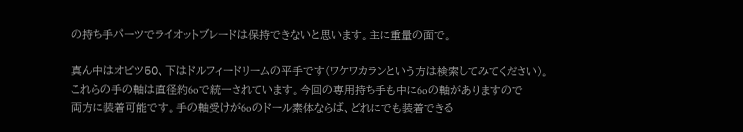の持ち手パーツでライオットブレードは保持できないと思います。主に重量の面で。

真ん中はオビツ50、下はドルフィードリームの平手です(ワケワカランという方は検索してみてください)。
これらの手の軸は直径約6oで統一されています。今回の専用持ち手も中に6oの軸がありますので
両方に装着可能です。手の軸受けが6oのドール素体ならば、どれにでも装着できる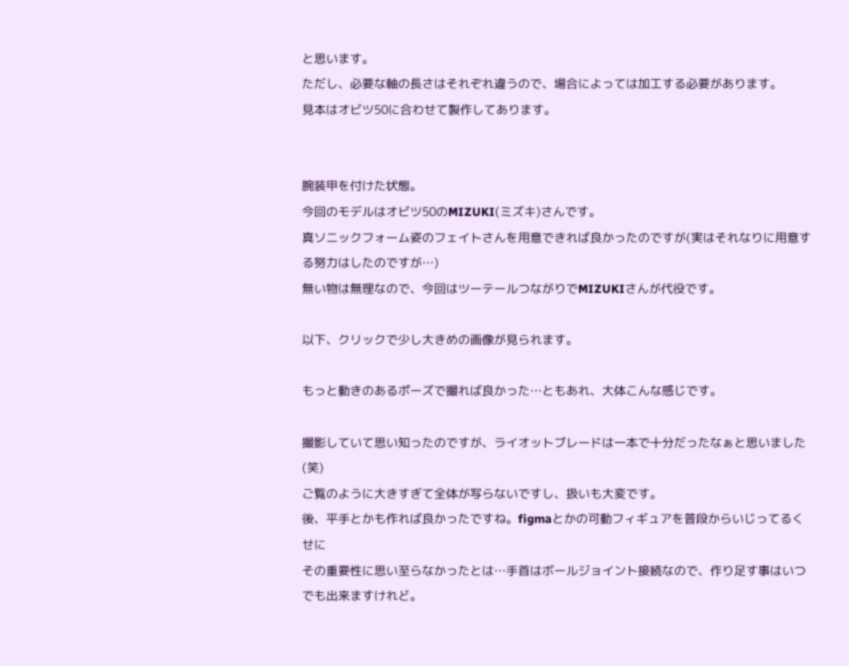と思います。
ただし、必要な軸の長さはそれぞれ違うので、場合によっては加工する必要があります。
見本はオビツ50に合わせて製作してあります。


腕装甲を付けた状態。
今回のモデルはオビツ50のMIZUKI(ミズキ)さんです。
真ソニックフォーム姿のフェイトさんを用意できれば良かったのですが(実はそれなりに用意する努力はしたのですが…)
無い物は無理なので、今回はツーテールつながりでMIZUKIさんが代役です。

以下、クリックで少し大きめの画像が見られます。

もっと動きのあるポーズで撮れば良かった…ともあれ、大体こんな感じです。

撮影していて思い知ったのですが、ライオットブレードは一本で十分だったなぁと思いました(笑)
ご覧のように大きすぎて全体が写らないですし、扱いも大変です。
後、平手とかも作れば良かったですね。figmaとかの可動フィギュアを普段からいじってるくせに
その重要性に思い至らなかったとは…手首はボールジョイント接続なので、作り足す事はいつでも出来ますけれど。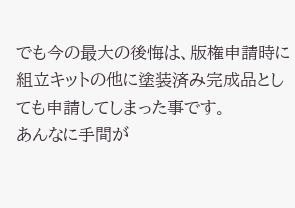でも今の最大の後悔は、版権申請時に組立キットの他に塗装済み完成品としても申請してしまった事です。
あんなに手間が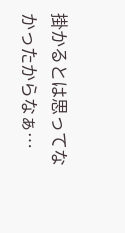掛かるとは思ってなかったからなぁ…